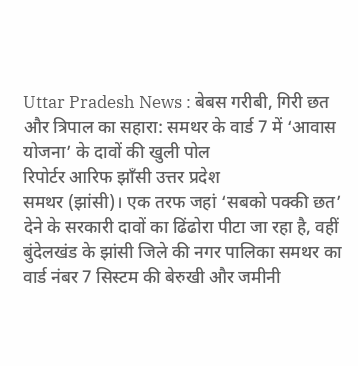Uttar Pradesh News : बेबस गरीबी, गिरी छत और त्रिपाल का सहारा: समथर के वार्ड 7 में ‘आवास योजना’ के दावों की खुली पोल
रिपोर्टर आरिफ झाँसी उत्तर प्रदेश
समथर (झांसी)। एक तरफ जहां ‘सबको पक्की छत’ देने के सरकारी दावों का ढिंढोरा पीटा जा रहा है, वहीं बुंदेलखंड के झांसी जिले की नगर पालिका समथर का वार्ड नंबर 7 सिस्टम की बेरुखी और जमीनी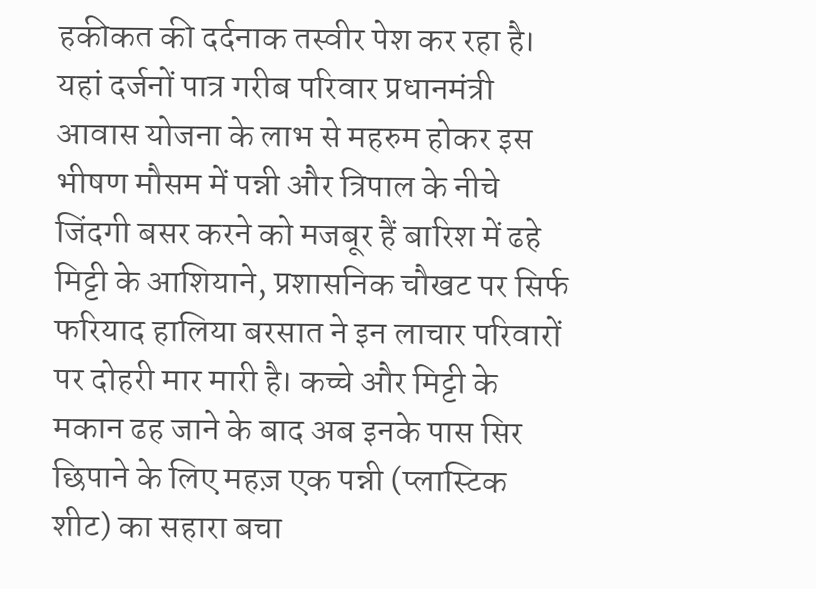हकीकत की दर्दनाक तस्वीर पेश कर रहा है। यहां दर्जनों पात्र गरीब परिवार प्रधानमंत्री आवास योजना के लाभ से महरुम होकर इस भीषण मौसम में पन्नी और त्रिपाल के नीचे जिंदगी बसर करने को मजबूर हैं बारिश में ढहे मिट्टी के आशियाने, प्रशासनिक चौखट पर सिर्फ फरियाद हालिया बरसात ने इन लाचार परिवारों पर दोहरी मार मारी है। कच्चे और मिट्टी के मकान ढह जाने के बाद अब इनके पास सिर छिपाने के लिए महज़ एक पन्नी (प्लास्टिक शीट) का सहारा बचा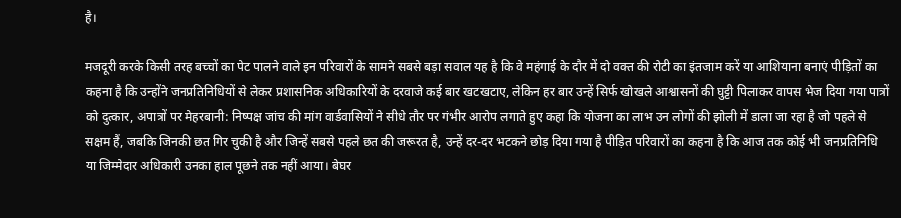है।

मजदूरी करके किसी तरह बच्चों का पेट पालने वाले इन परिवारों के सामने सबसे बड़ा सवाल यह है कि वे महंगाई के दौर में दो वक्त की रोटी का इंतजाम करें या आशियाना बनाएं पीड़ितों का कहना है कि उन्होंने जनप्रतिनिधियों से लेकर प्रशासनिक अधिकारियों के दरवाजे कई बार खटखटाए, लेकिन हर बार उन्हें सिर्फ खोखले आश्वासनों की घुट्टी पिलाकर वापस भेज दिया गया पात्रों को दुत्कार, अपात्रों पर मेहरबानी: निष्पक्ष जांच की मांग वार्डवासियों ने सीधे तौर पर गंभीर आरोप लगाते हुए कहा कि योजना का लाभ उन लोगों की झोली में डाला जा रहा है जो पहले से सक्षम हैं, जबकि जिनकी छत गिर चुकी है और जिन्हें सबसे पहले छत की जरूरत है, उन्हें दर-दर भटकने छोड़ दिया गया है पीड़ित परिवारों का कहना है कि आज तक कोई भी जनप्रतिनिधि या जिम्मेदार अधिकारी उनका हाल पूछने तक नहीं आया। बेघर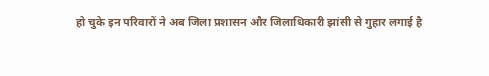हो चुके इन परिवारों ने अब जिला प्रशासन और जिलाधिकारी झांसी से गुहार लगाई है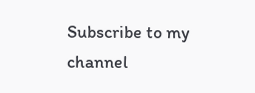Subscribe to my channel